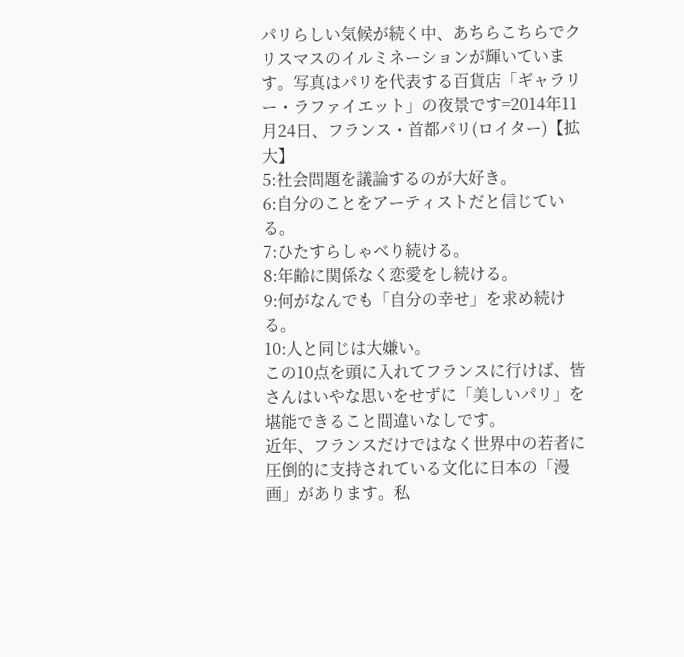パリらしい気候が続く中、あちらこちらでクリスマスのイルミネーションが輝いています。写真はパリを代表する百貨店「ギャラリー・ラファイエット」の夜景です=2014年11月24日、フランス・首都パリ(ロイター)【拡大】
5:社会問題を議論するのが大好き。
6:自分のことをアーティストだと信じている。
7:ひたすらしゃべり続ける。
8:年齢に関係なく恋愛をし続ける。
9:何がなんでも「自分の幸せ」を求め続ける。
10:人と同じは大嫌い。
この10点を頭に入れてフランスに行けば、皆さんはいやな思いをせずに「美しいパリ」を堪能できること間違いなしです。
近年、フランスだけではなく世界中の若者に圧倒的に支持されている文化に日本の「漫画」があります。私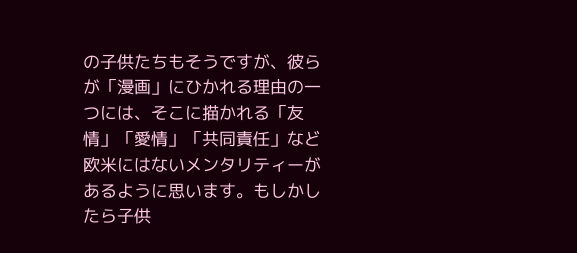の子供たちもそうですが、彼らが「漫画」にひかれる理由の一つには、そこに描かれる「友情」「愛情」「共同責任」など欧米にはないメンタリティーがあるように思います。もしかしたら子供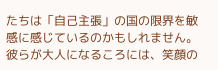たちは「自己主張」の国の限界を敏感に感じているのかもしれません。彼らが大人になるころには、笑顔の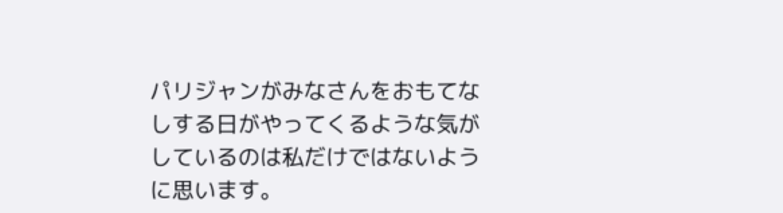パリジャンがみなさんをおもてなしする日がやってくるような気がしているのは私だけではないように思います。